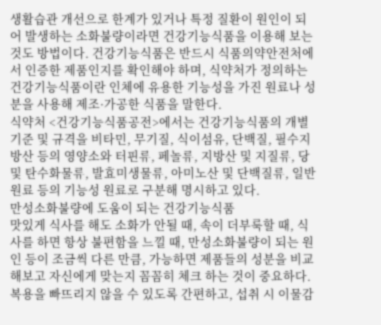생활습관 개선으로 한계가 있거나 특정 질환이 원인이 되어 발생하는 소화불량이라면 건강기능식품을 이용해 보는 것도 방법이다. 건강기능식품은 반드시 식품의약안전처에서 인증한 제품인지를 확인해야 하며, 식약처가 정의하는 건강기능식품이란 인체에 유용한 기능성을 가진 원료나 성분을 사용해 제조·가공한 식품을 말한다.
식약처 <건강기능식품공전>에서는 건강기능식품의 개별 기준 및 규격을 비타민, 무기질, 식이섬유, 단백질, 필수지방산 등의 영양소와 터핀류, 페놀류, 지방산 및 지질류, 당 및 탄수화물류, 발효미생물류, 아미노산 및 단백질류, 일반원료 등의 기능성 원료로 구분해 명시하고 있다.
만성소화불량에 도움이 되는 건강기능식품
맛있게 식사를 해도 소화가 안될 때, 속이 더부룩할 때, 식사를 하면 항상 불편함을 느낄 때, 만성소화불량이 되는 원인 등이 조금씩 다른 만큼, 가능하면 제품들의 성분을 비교해보고 자신에게 맞는지 꼼꼼히 체크 하는 것이 중요하다. 복용을 빠뜨리지 않을 수 있도록 간편하고, 섭취 시 이물감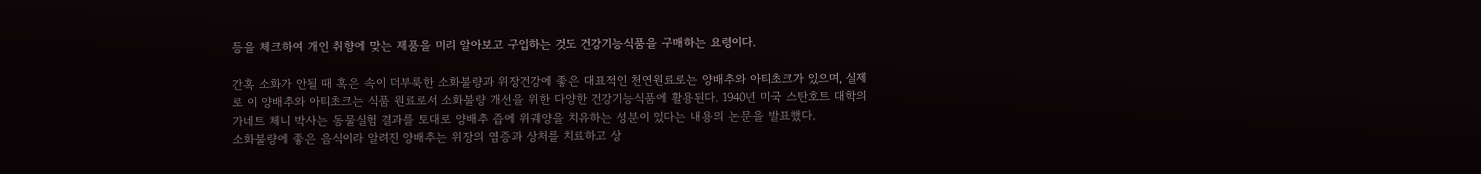등을 체크하여 개인 취향에 맞는 제품을 미리 알아보고 구입하는 것도 건강기능식품을 구매하는 요령이다.

간혹 소화가 안될 때 혹은 속이 더부룩한 소화불량과 위장건강에 좋은 대표적인 천연원료로는 양배추와 아티초크가 있으며, 실제로 이 양배추와 아티초크는 식품 원료로서 소화불량 개선을 위한 다양한 건강기능식품에 활용된다. 1940년 미국 스탄호트 대학의 가네트 체니 박사는 동물실험 결과를 토대로 양배추 즙에 위궤양을 치유하는 성분이 있다는 내용의 논문을 발표했다.
소화불량에 좋은 음식이라 알려진 양배추는 위장의 염증과 상처를 치료하고 상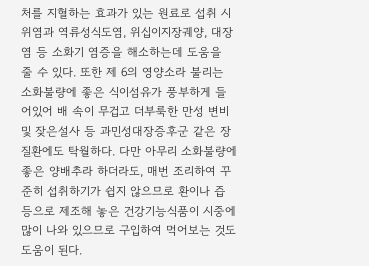처를 지혈하는 효과가 있는 원료로 섭취 시 위염과 역류성식도염, 위십이지장궤양, 대장염 등 소화기 염증을 해소하는데 도움을 줄 수 있다. 또한 제 6의 영양소라 불리는 소화불량에 좋은 식이섬유가 풍부하게 들어있어 배 속이 무겁고 더부룩한 만성 변비 및 잦은설사 등 과민성대장증후군 같은 장 질환에도 탁월하다. 다만 아무리 소화불량에 좋은 양배추라 하더라도, 매번 조리하여 꾸준히 섭취하기가 쉽지 않으므로 환이나 즙 등으로 제조해 놓은 건강기능식품이 시중에 많이 나와 있으므로 구입하여 먹어보는 것도 도움이 된다.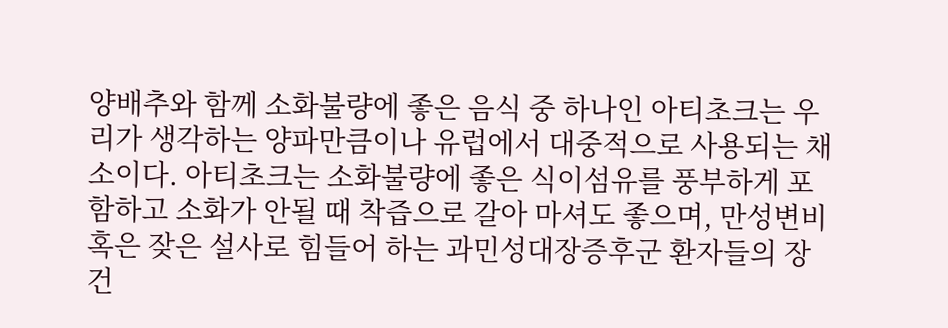양배추와 함께 소화불량에 좋은 음식 중 하나인 아티초크는 우리가 생각하는 양파만큼이나 유럽에서 대중적으로 사용되는 채소이다. 아티초크는 소화불량에 좋은 식이섬유를 풍부하게 포함하고 소화가 안될 때 착즙으로 갈아 마셔도 좋으며, 만성변비 혹은 잦은 설사로 힘들어 하는 과민성대장증후군 환자들의 장건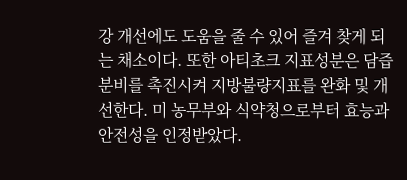강 개선에도 도움을 줄 수 있어 즐겨 찾게 되는 채소이다. 또한 아티초크 지표성분은 담즙분비를 촉진시켜 지방불량지표를 완화 및 개선한다. 미 농무부와 식약청으로부터 효능과 안전성을 인정받았다.